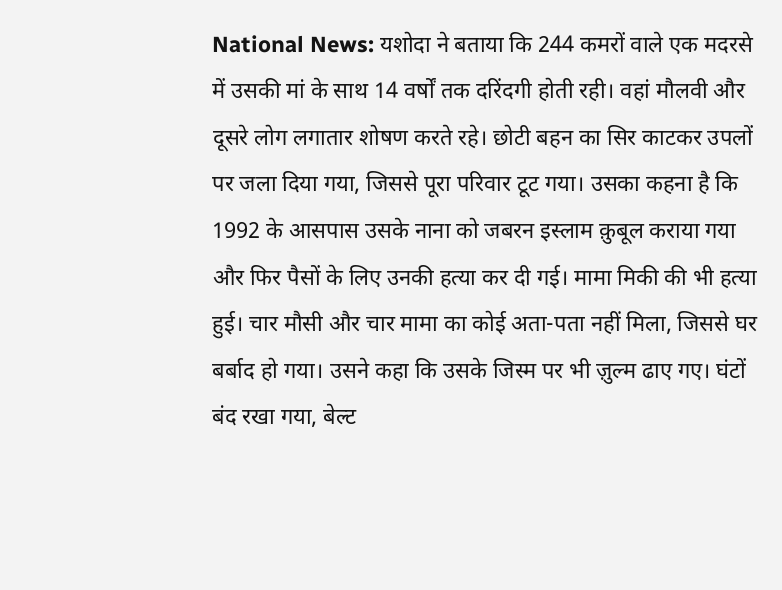National News: यशोदा ने बताया कि 244 कमरों वाले एक मदरसे में उसकी मां के साथ 14 वर्षों तक दरिंदगी होती रही। वहां मौलवी और दूसरे लोग लगातार शोषण करते रहे। छोटी बहन का सिर काटकर उपलों पर जला दिया गया, जिससे पूरा परिवार टूट गया। उसका कहना है कि 1992 के आसपास उसके नाना को जबरन इस्लाम क़ुबूल कराया गया और फिर पैसों के लिए उनकी हत्या कर दी गई। मामा मिकी की भी हत्या हुई। चार मौसी और चार मामा का कोई अता-पता नहीं मिला, जिससे घर बर्बाद हो गया। उसने कहा कि उसके जिस्म पर भी ज़ुल्म ढाए गए। घंटों बंद रखा गया, बेल्ट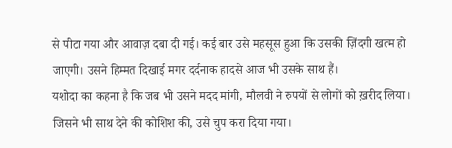से पीटा गया और आवाज़ दबा दी गई। कई बार उसे महसूस हुआ कि उसकी ज़िंदगी खत्म हो जाएगी। उसने हिम्मत दिखाई मगर दर्दनाक हादसे आज भी उसके साथ हैं।
यशोदा का कहना है कि जब भी उसने मदद मांगी, मौलवी ने रुपयों से लोगों को ख़रीद लिया। जिसने भी साथ देने की कोशिश की, उसे चुप करा दिया गया।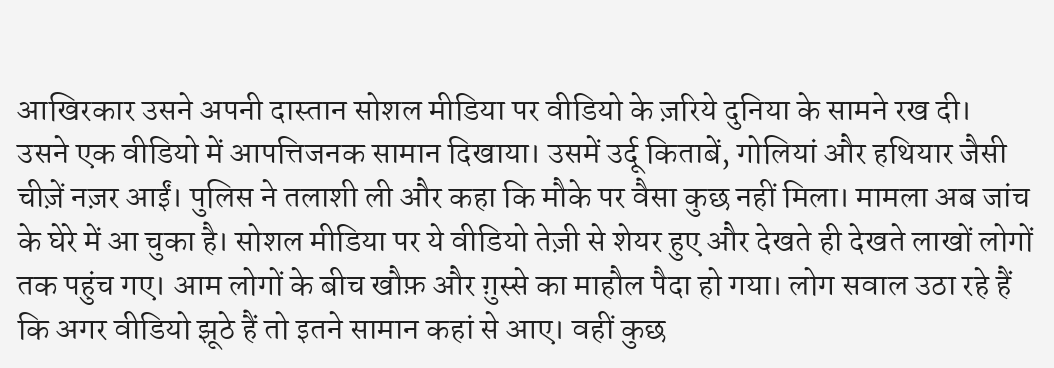आखिरकार उसने अपनी दास्तान सोशल मीडिया पर वीडियो के ज़रिये दुनिया के सामने रख दी।
उसने एक वीडियो में आपत्तिजनक सामान दिखाया। उसमें उर्दू किताबें, गोलियां और हथियार जैसी चीज़ें नज़र आईं। पुलिस ने तलाशी ली और कहा कि मौके पर वैसा कुछ नहीं मिला। मामला अब जांच के घेरे में आ चुका है। सोशल मीडिया पर ये वीडियो तेज़ी से शेयर हुए और देखते ही देखते लाखों लोगों तक पहुंच गए। आम लोगों के बीच खौफ़ और ग़ुस्से का माहौल पैदा हो गया। लोग सवाल उठा रहे हैं कि अगर वीडियो झूठे हैं तो इतने सामान कहां से आए। वहीं कुछ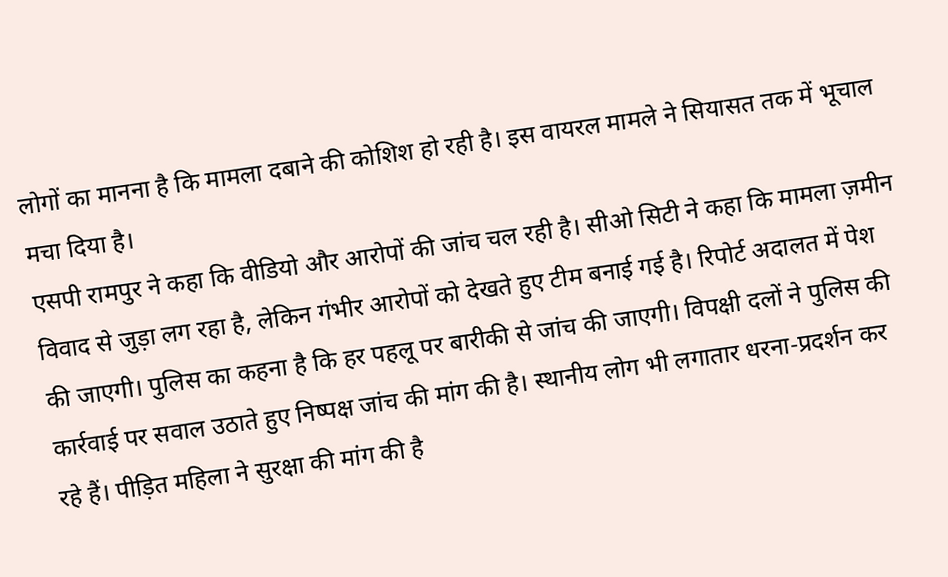लोगों का मानना है कि मामला दबाने की कोशिश हो रही है। इस वायरल मामले ने सियासत तक में भूचाल मचा दिया है।
एसपी रामपुर ने कहा कि वीडियो और आरोपों की जांच चल रही है। सीओ सिटी ने कहा कि मामला ज़मीन विवाद से जुड़ा लग रहा है, लेकिन गंभीर आरोपों को देखते हुए टीम बनाई गई है। रिपोर्ट अदालत में पेश की जाएगी। पुलिस का कहना है कि हर पहलू पर बारीकी से जांच की जाएगी। विपक्षी दलों ने पुलिस की कार्रवाई पर सवाल उठाते हुए निष्पक्ष जांच की मांग की है। स्थानीय लोग भी लगातार धरना-प्रदर्शन कर रहे हैं। पीड़ित महिला ने सुरक्षा की मांग की है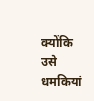क्योंकि उसे धमकियां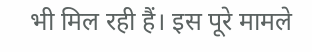भी मिल रही हैं। इस पूरे मामले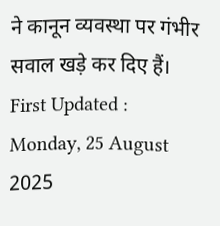ने कानून व्यवस्था पर गंभीर सवाल खड़े कर दिए हैं।
First Updated : Monday, 25 August 2025